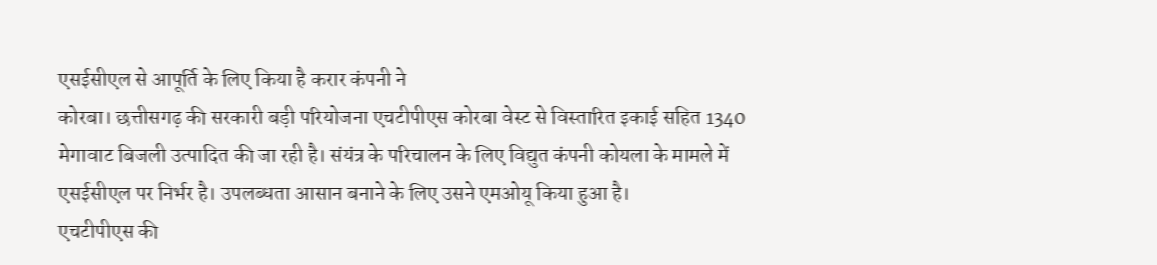एसईसीएल से आपूर्ति के लिए किया है करार कंपनी ने
कोरबा। छत्तीसगढ़ की सरकारी बड़ी परियोजना एचटीपीएस कोरबा वेस्ट से विस्तारित इकाई सहित 1340 मेगावाट बिजली उत्पादित की जा रही है। संयंत्र के परिचालन के लिए विद्युत कंपनी कोयला के मामले में एसईसीएल पर निर्भर है। उपलब्धता आसान बनाने के लिए उसने एमओयू किया हुआ है।
एचटीपीएस की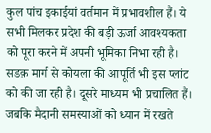कुल पांच इकाईयां वर्तमान में प्रभावशील हैं। ये सभी मिलकर प्रदेश की बड़ी ऊर्जा आवश्यकता को पूरा करने में अपनी भूमिका निभा रही है। सडक़ मार्ग से कोयला की आपूर्ति भी इस प्लांट को की जा रही है। दूसरे माध्यम भी प्रचालित हैं। जबकि मैदानी समस्याओं को ध्यान में रखते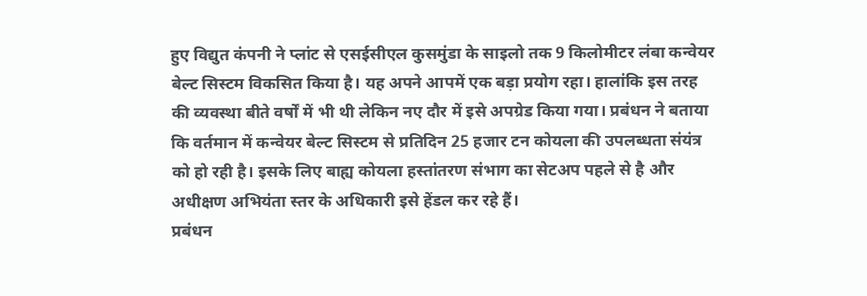हुए विद्युत कंपनी ने प्लांट से एसईसीएल कुसमुंडा के साइलो तक 9 किलोमीटर लंबा कन्वेयर बेल्ट सिस्टम विकसित किया है। यह अपने आपमें एक बड़ा प्रयोग रहा। हालांकि इस तरह की व्यवस्था बीते वर्षों में भी थी लेकिन नए दौर में इसे अपग्रेड किया गया। प्रबंधन ने बताया कि वर्तमान में कन्वेयर बेल्ट सिस्टम से प्रतिदिन 25 हजार टन कोयला की उपलब्धता संयंत्र को हो रही है। इसके लिए बाह्य कोयला हस्तांतरण संभाग का सेटअप पहले से है और अधीक्षण अभियंता स्तर के अधिकारी इसे हेंडल कर रहे हैं।
प्रबंधन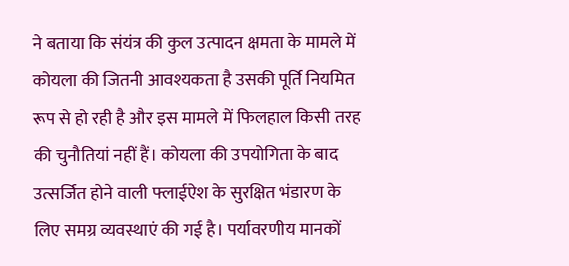ने बताया कि संयंत्र की कुल उत्पादन क्षमता के मामले में कोयला की जितनी आवश्यकता है उसकी पूर्ति नियमित रूप से हो रही है और इस मामले में फिलहाल किसी तरह की चुनौतियां नहीं हैं। कोयला की उपयोगिता के बाद उत्सर्जित होने वाली फ्लाईऐश के सुरक्षित भंडारण के लिए समग्र व्यवस्थाएं की गई है। पर्यावरणीय मानकों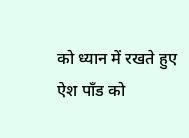को ध्यान में रखते हुए ऐश पॉंड को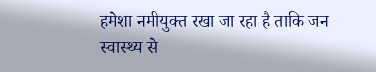हमेशा नमीयुक्त रखा जा रहा है ताकि जन स्वास्थ्य से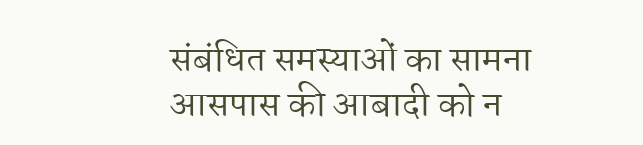संबंधित समस्याओं का सामना आसपास की आबादी को न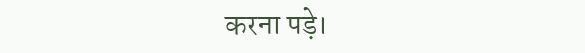करना पड़े।